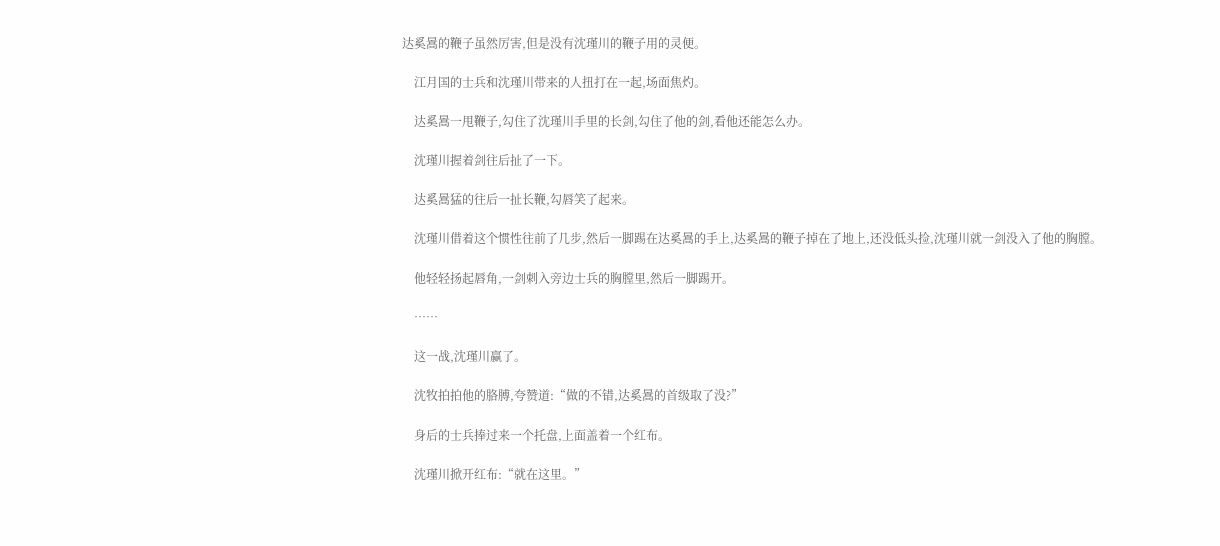达奚暠的鞭子虽然厉害,但是没有沈瑾川的鞭子用的灵便。

    江月国的士兵和沈瑾川带来的人扭打在一起,场面焦灼。

    达奚暠一甩鞭子,勾住了沈瑾川手里的长剑,勾住了他的剑,看他还能怎么办。

    沈瑾川握着剑往后扯了一下。

    达奚暠猛的往后一扯长鞭,勾唇笑了起来。

    沈瑾川借着这个惯性往前了几步,然后一脚踢在达奚暠的手上,达奚暠的鞭子掉在了地上,还没低头捡,沈瑾川就一剑没入了他的胸膛。

    他轻轻扬起唇角,一剑刺入旁边士兵的胸膛里,然后一脚踢开。

    ……

    这一战,沈瑾川赢了。

    沈牧拍拍他的胳膊,夸赞道:“做的不错,达奚暠的首级取了没?”

    身后的士兵捧过来一个托盘,上面盖着一个红布。

    沈瑾川掀开红布:“就在这里。”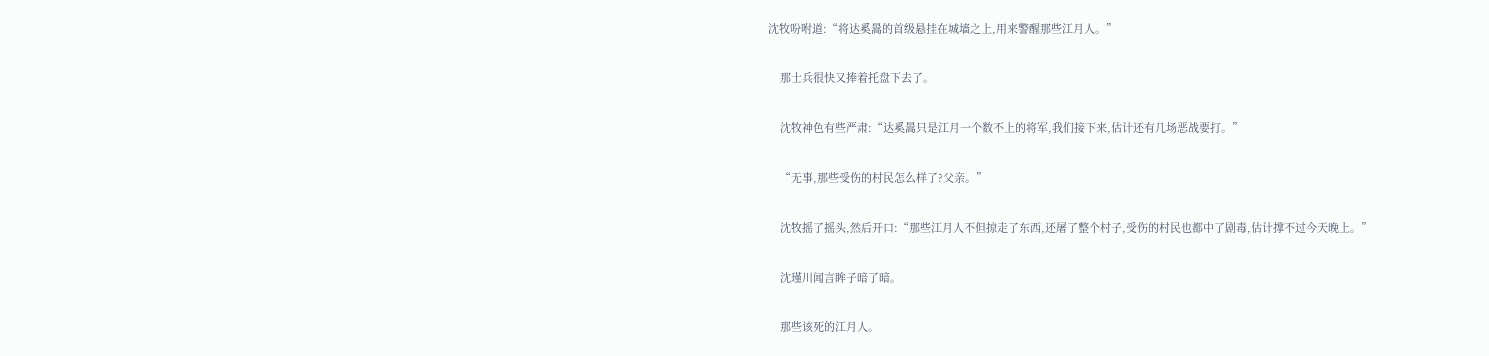沈牧吩咐道:“将达奚暠的首级悬挂在城墙之上,用来警醒那些江月人。”

    那士兵很快又捧着托盘下去了。

    沈牧神色有些严肃:“达奚暠只是江月一个数不上的将军,我们接下来,估计还有几场恶战要打。”

    “无事,那些受伤的村民怎么样了?父亲。”

    沈牧摇了摇头,然后开口:“那些江月人不但掠走了东西,还屠了整个村子,受伤的村民也都中了剧毒,估计撑不过今天晚上。”

    沈瑾川闻言眸子暗了暗。

    那些该死的江月人。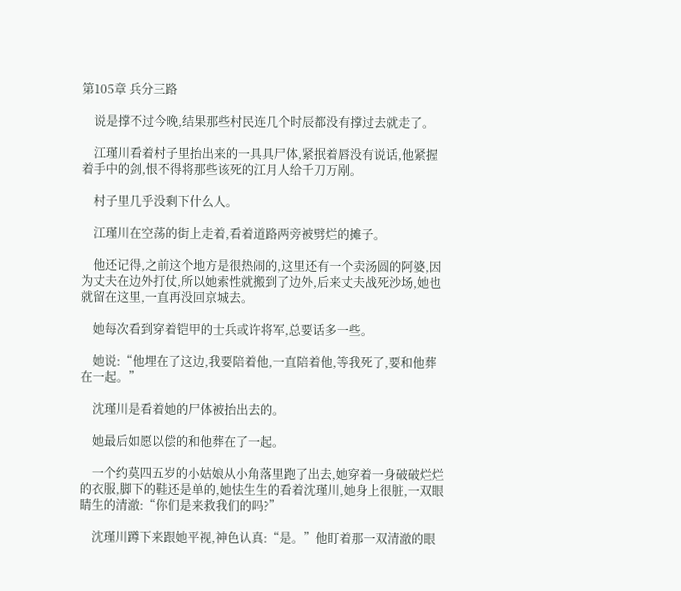第105章 兵分三路

    说是撑不过今晚,结果那些村民连几个时辰都没有撑过去就走了。

    江瑾川看着村子里抬出来的一具具尸体,紧抿着唇没有说话,他紧握着手中的剑,恨不得将那些该死的江月人给千刀万剐。

    村子里几乎没剩下什么人。

    江瑾川在空荡的街上走着,看着道路两旁被劈烂的摊子。

    他还记得,之前这个地方是很热闹的,这里还有一个卖汤圆的阿婆,因为丈夫在边外打仗,所以她索性就搬到了边外,后来丈夫战死沙场,她也就留在这里,一直再没回京城去。

    她每次看到穿着铠甲的士兵或许将军,总要话多一些。

    她说:“他埋在了这边,我要陪着他,一直陪着他,等我死了,要和他葬在一起。”

    沈瑾川是看着她的尸体被抬出去的。

    她最后如愿以偿的和他葬在了一起。

    一个约莫四五岁的小姑娘从小角落里跑了出去,她穿着一身破破烂烂的衣服,脚下的鞋还是单的,她怯生生的看着沈瑾川,她身上很脏,一双眼睛生的清澈:“你们是来救我们的吗?”

    沈瑾川蹲下来跟她平视,神色认真:“是。”他盯着那一双清澈的眼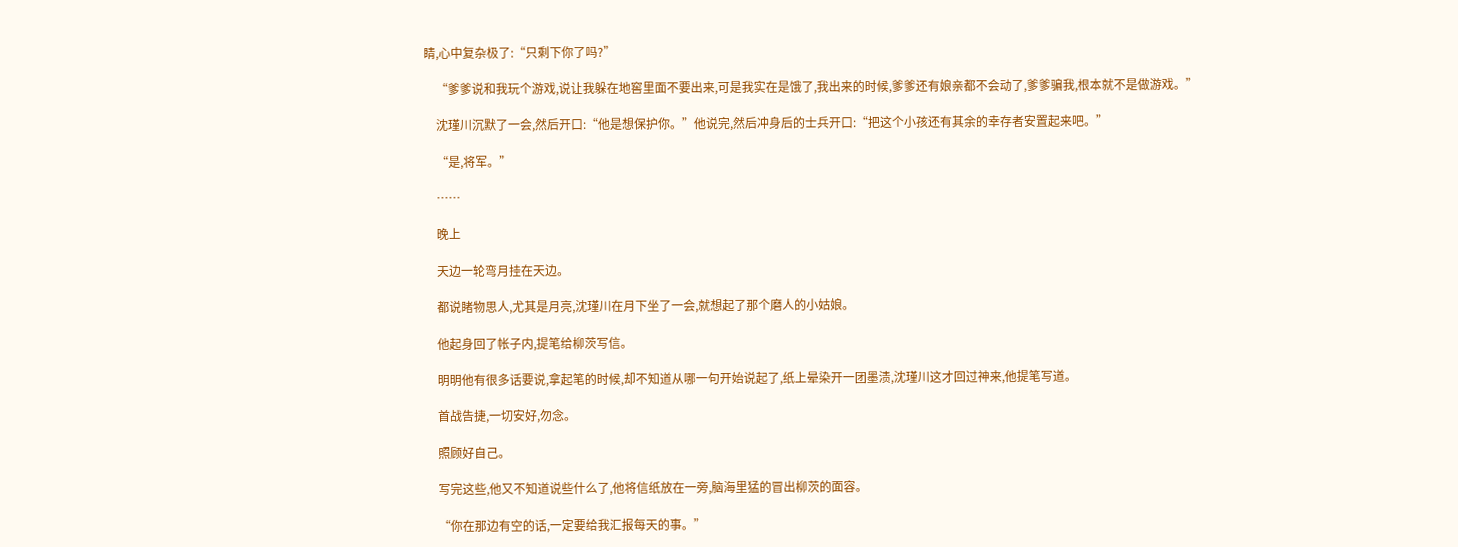睛,心中复杂极了:“只剩下你了吗?”

    “爹爹说和我玩个游戏,说让我躲在地窖里面不要出来,可是我实在是饿了,我出来的时候,爹爹还有娘亲都不会动了,爹爹骗我,根本就不是做游戏。”

    沈瑾川沉默了一会,然后开口:“他是想保护你。”他说完,然后冲身后的士兵开口:“把这个小孩还有其余的幸存者安置起来吧。”

    “是,将军。”

    ……

    晚上

    天边一轮弯月挂在天边。

    都说睹物思人,尤其是月亮,沈瑾川在月下坐了一会,就想起了那个磨人的小姑娘。

    他起身回了帐子内,提笔给柳茨写信。

    明明他有很多话要说,拿起笔的时候,却不知道从哪一句开始说起了,纸上晕染开一团墨渍,沈瑾川这才回过神来,他提笔写道。

    首战告捷,一切安好,勿念。

    照顾好自己。

    写完这些,他又不知道说些什么了,他将信纸放在一旁,脑海里猛的冒出柳茨的面容。

    “你在那边有空的话,一定要给我汇报每天的事。”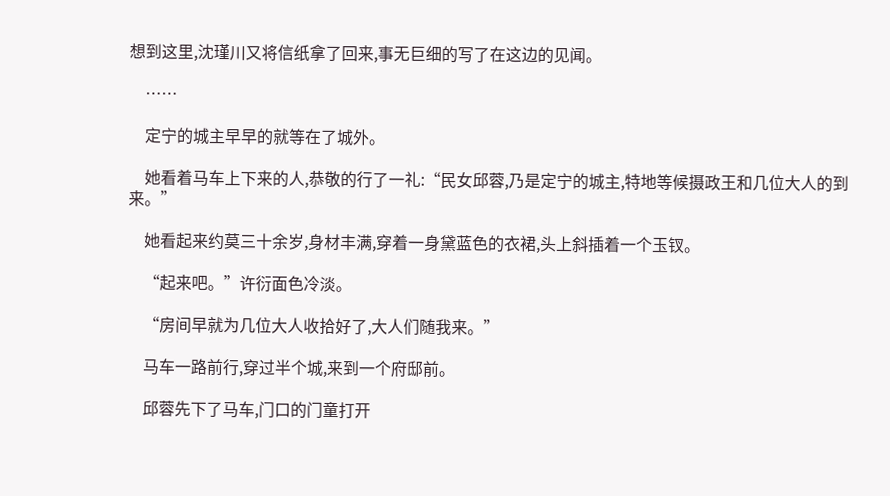想到这里,沈瑾川又将信纸拿了回来,事无巨细的写了在这边的见闻。

    ……

    定宁的城主早早的就等在了城外。

    她看着马车上下来的人,恭敬的行了一礼:“民女邱蓉,乃是定宁的城主,特地等候摄政王和几位大人的到来。”

    她看起来约莫三十余岁,身材丰满,穿着一身黛蓝色的衣裙,头上斜插着一个玉钗。

    “起来吧。”许衍面色冷淡。

    “房间早就为几位大人收拾好了,大人们随我来。”

    马车一路前行,穿过半个城,来到一个府邸前。

    邱蓉先下了马车,门口的门童打开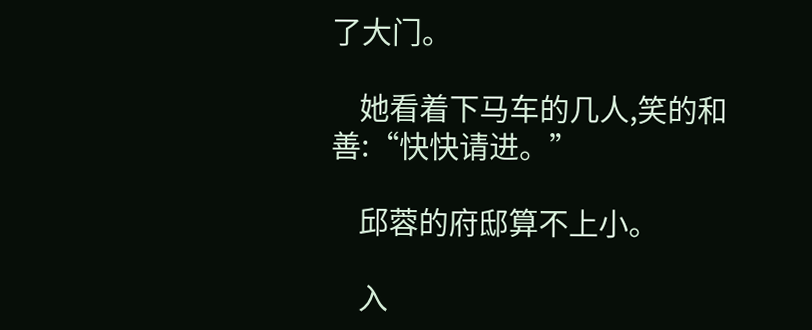了大门。

    她看着下马车的几人,笑的和善:“快快请进。”

    邱蓉的府邸算不上小。

    入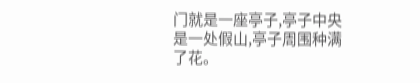门就是一座亭子,亭子中央是一处假山,亭子周围种满了花。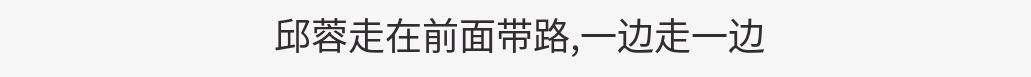邱蓉走在前面带路,一边走一边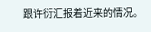跟许衍汇报着近来的情况。